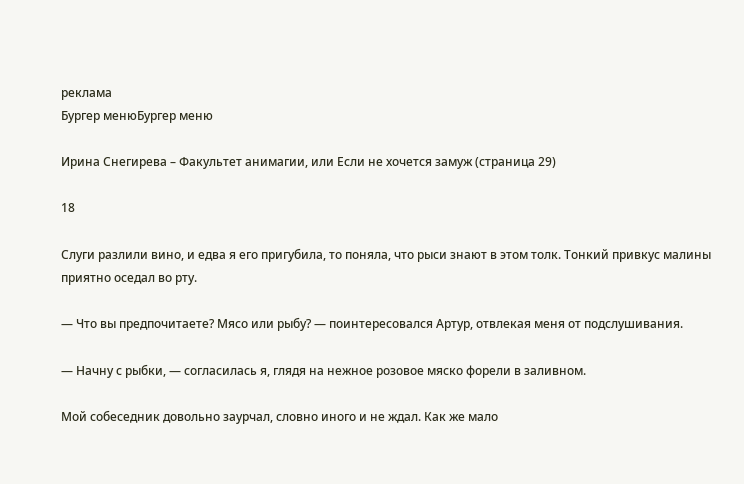реклама
Бургер менюБургер меню

Ирина Снегирева – Факультет анимагии, или Если не хочется замуж (страница 29)

18

Слуги разлили вино, и едва я его пригубила, то поняла, что рыси знают в этом толк. Тонкий привкус малины приятно оседал во рту.

— Что вы предпочитаете? Мясо или рыбу? — поинтересовался Артур, отвлекая меня от подслушивания.

— Начну с рыбки, — согласилась я, глядя на нежное розовое мяско форели в заливном.

Мой собеседник довольно заурчал, словно иного и не ждал. Как же мало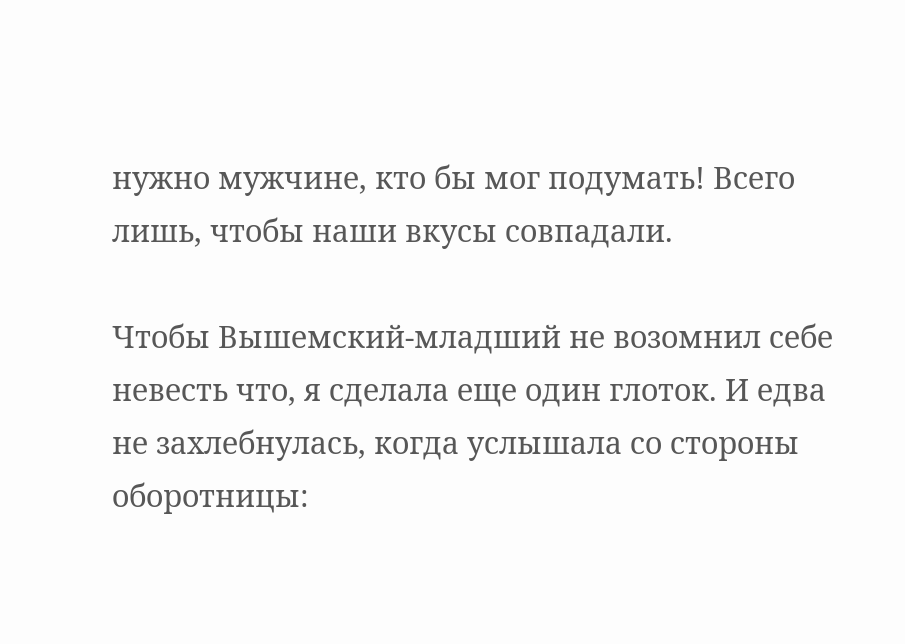нужно мужчине, кто бы мог подумать! Всего лишь, чтобы наши вкусы совпадали.

Чтобы Вышемский-младший не возомнил себе невесть что, я сделала еще один глоток. И едва не захлебнулась, когда услышала со стороны оборотницы: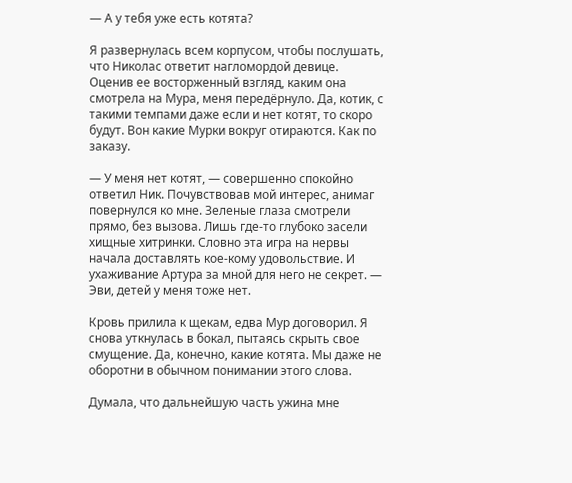— А у тебя уже есть котята?

Я развернулась всем корпусом, чтобы послушать, что Николас ответит нагломордой девице. Оценив ее восторженный взгляд, каким она смотрела на Мура, меня передёрнуло. Да, котик, с такими темпами даже если и нет котят, то скоро будут. Вон какие Мурки вокруг отираются. Как по заказу.

— У меня нет котят, — совершенно спокойно ответил Ник. Почувствовав мой интерес, анимаг повернулся ко мне. Зеленые глаза смотрели прямо, без вызова. Лишь где-то глубоко засели хищные хитринки. Словно эта игра на нервы начала доставлять кое-кому удовольствие. И ухаживание Артура за мной для него не секрет. — Эви, детей у меня тоже нет.

Кровь прилила к щекам, едва Мур договорил. Я снова уткнулась в бокал, пытаясь скрыть свое смущение. Да, конечно, какие котята. Мы даже не оборотни в обычном понимании этого слова.

Думала, что дальнейшую часть ужина мне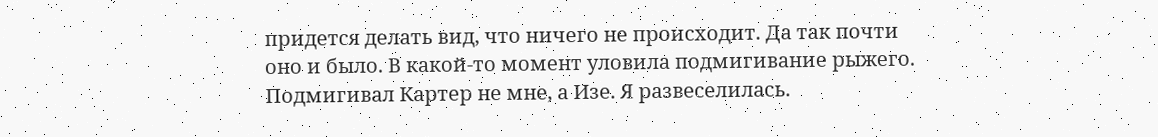придется делать вид, что ничего не происходит. Да так почти оно и было. В какой-то момент уловила подмигивание рыжего. Подмигивал Картер не мне, а Изе. Я развеселилась.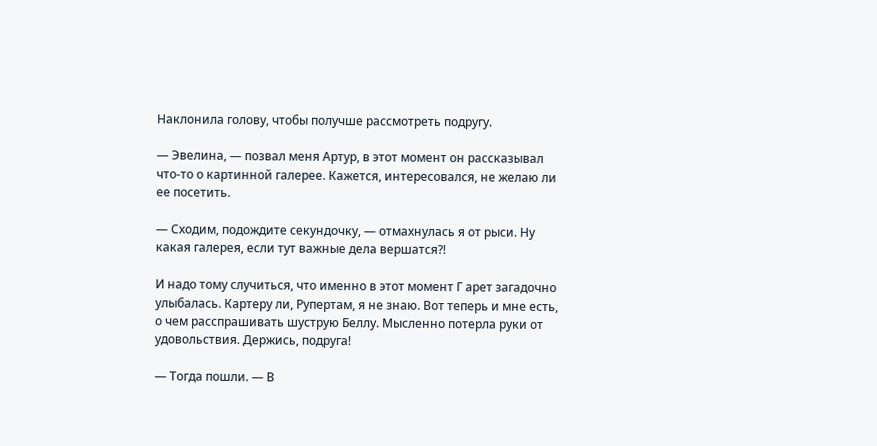Наклонила голову, чтобы получше рассмотреть подругу.

— Эвелина, — позвал меня Артур, в этот момент он рассказывал что-то о картинной галерее. Кажется, интересовался, не желаю ли ее посетить.

— Сходим, подождите секундочку, — отмахнулась я от рыси. Ну какая галерея, если тут важные дела вершатся?!

И надо тому случиться, что именно в этот момент Г арет загадочно улыбалась. Картеру ли, Рупертам, я не знаю. Вот теперь и мне есть, о чем расспрашивать шуструю Беллу. Мысленно потерла руки от удовольствия. Держись, подруга!

— Тогда пошли. — В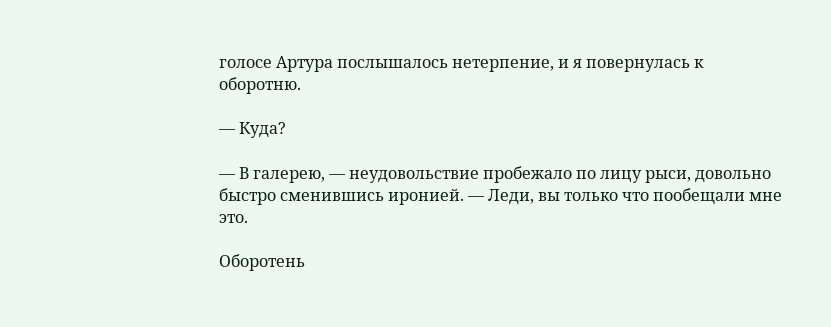голосе Артура послышалось нетерпение, и я повернулась к оборотню.

— Куда?

— В галерею, — неудовольствие пробежало по лицу рыси, довольно быстро сменившись иронией. — Леди, вы только что пообещали мне это.

Оборотень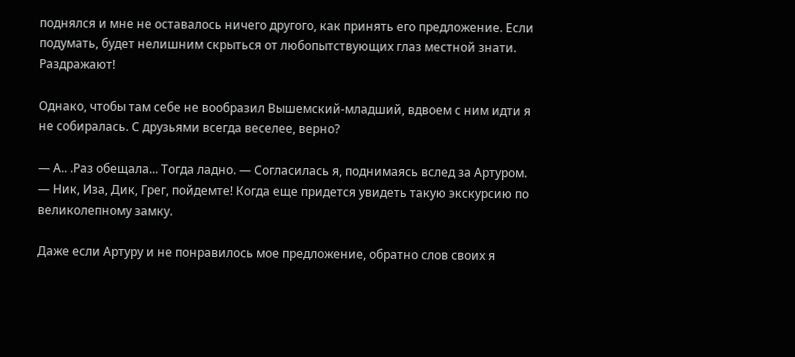поднялся и мне не оставалось ничего другого, как принять его предложение. Если подумать, будет нелишним скрыться от любопытствующих глаз местной знати. Раздражают!

Однако, чтобы там себе не вообразил Вышемский-младший, вдвоем с ним идти я не собиралась. С друзьями всегда веселее, верно?

— А.. .Раз обещала... Тогда ладно. — Согласилась я, поднимаясь вслед за Артуром. — Ник, Иза, Дик, Грег, пойдемте! Когда еще придется увидеть такую экскурсию по великолепному замку.

Даже если Артуру и не понравилось мое предложение, обратно слов своих я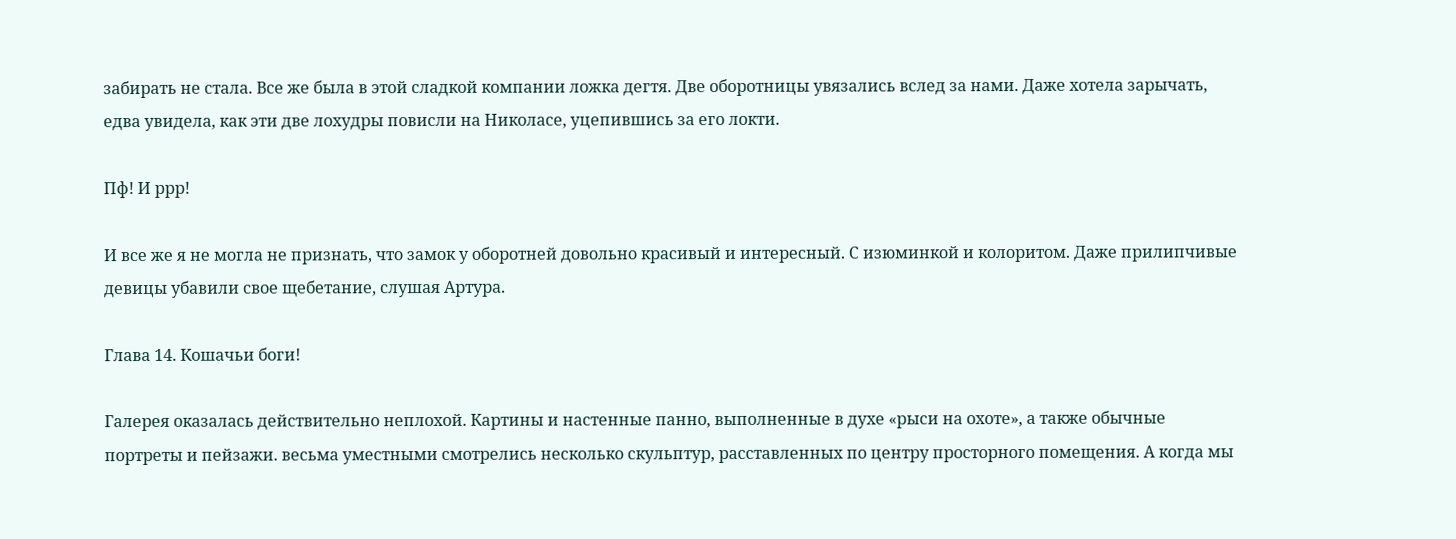забирать не стала. Все же была в этой сладкой компании ложка дегтя. Две оборотницы увязались вслед за нами. Даже хотела зарычать, едва увидела, как эти две лохудры повисли на Николасе, уцепившись за его локти.

Пф! И ррр!

И все же я не могла не признать, что замок у оборотней довольно красивый и интересный. С изюминкой и колоритом. Даже прилипчивые девицы убавили свое щебетание, слушая Артура.

Глава 14. Кошачьи боги!

Галерея оказалась действительно неплохой. Картины и настенные панно, выполненные в духе «рыси на охоте», а также обычные портреты и пейзажи. весьма уместными смотрелись несколько скульптур, расставленных по центру просторного помещения. А когда мы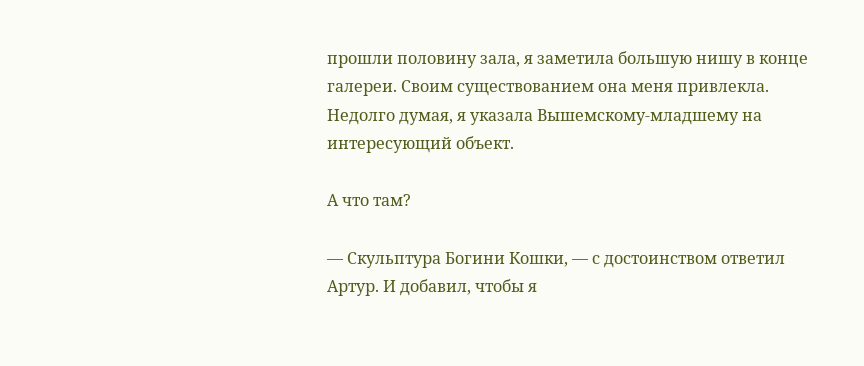прошли половину зала, я заметила большую нишу в конце галереи. Своим существованием она меня привлекла. Недолго думая, я указала Вышемскому-младшему на интересующий объект.

А что там?

— Скульптура Богини Кошки, — с достоинством ответил Артур. И добавил, чтобы я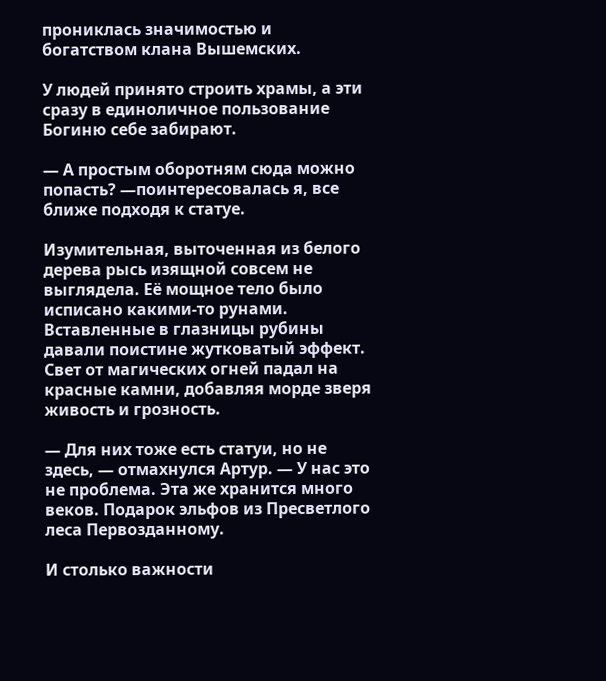прониклась значимостью и богатством клана Вышемских.

У людей принято строить храмы, а эти сразу в единоличное пользование Богиню себе забирают.

— А простым оборотням сюда можно попасть? —поинтересовалась я, все ближе подходя к статуе.

Изумительная, выточенная из белого дерева рысь изящной совсем не выглядела. Её мощное тело было исписано какими-то рунами. Вставленные в глазницы рубины давали поистине жутковатый эффект. Свет от магических огней падал на красные камни, добавляя морде зверя живость и грозность.

— Для них тоже есть статуи, но не здесь, — отмахнулся Артур. — У нас это не проблема. Эта же хранится много веков. Подарок эльфов из Пресветлого леса Первозданному.

И столько важности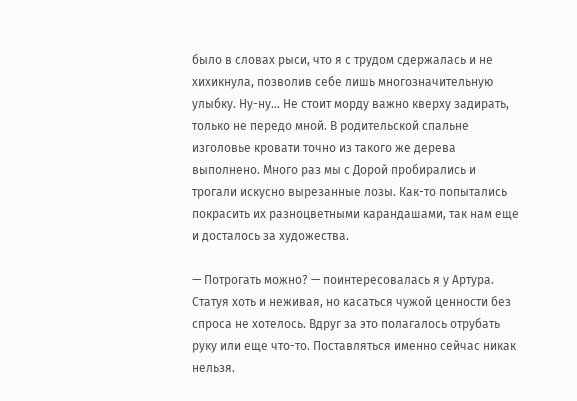было в словах рыси, что я с трудом сдержалась и не хихикнула, позволив себе лишь многозначительную улыбку. Ну-ну... Не стоит морду важно кверху задирать, только не передо мной. В родительской спальне изголовье кровати точно из такого же дерева выполнено. Много раз мы с Дорой пробирались и трогали искусно вырезанные лозы. Как-то попытались покрасить их разноцветными карандашами, так нам еще и досталось за художества.

— Потрогать можно? — поинтересовалась я у Артура. Статуя хоть и неживая, но касаться чужой ценности без спроса не хотелось. Вдруг за это полагалось отрубать руку или еще что-то. Поставляться именно сейчас никак нельзя.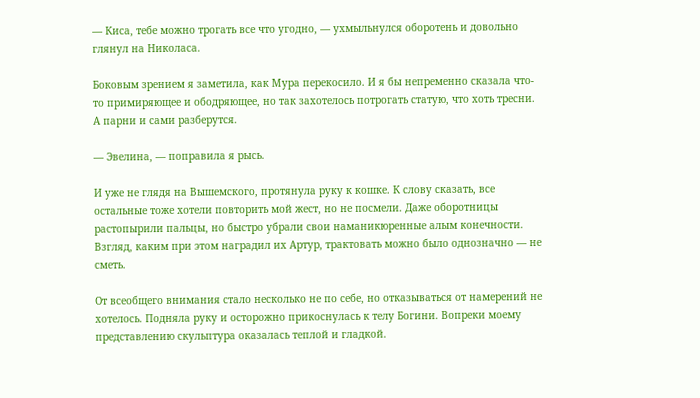— Киса, тебе можно трогать все что угодно, — ухмыльнулся оборотень и довольно глянул на Николаса.

Боковым зрением я заметила, как Мура перекосило. И я бы непременно сказала что-то примиряющее и ободряющее, но так захотелось потрогать статую, что хоть тресни. А парни и сами разберутся.

— Эвелина, — поправила я рысь.

И уже не глядя на Вышемского, протянула руку к кошке. К слову сказать, все остальные тоже хотели повторить мой жест, но не посмели. Даже оборотницы растопырили пальцы, но быстро убрали свои наманикюренные алым конечности. Взгляд, каким при этом наградил их Артур, трактовать можно было однозначно — не сметь.

От всеобщего внимания стало несколько не по себе, но отказываться от намерений не хотелось. Подняла руку и осторожно прикоснулась к телу Богини. Вопреки моему представлению скульптура оказалась теплой и гладкой.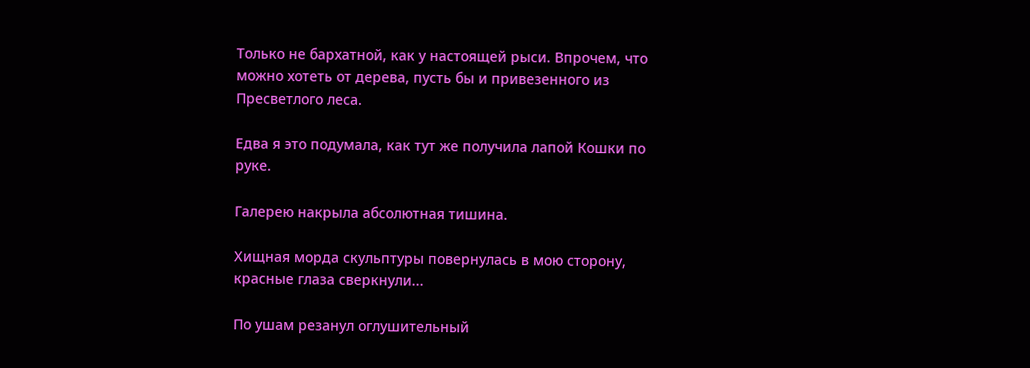Только не бархатной, как у настоящей рыси. Впрочем, что можно хотеть от дерева, пусть бы и привезенного из Пресветлого леса.

Едва я это подумала, как тут же получила лапой Кошки по руке.

Галерею накрыла абсолютная тишина.

Хищная морда скульптуры повернулась в мою сторону, красные глаза сверкнули...

По ушам резанул оглушительный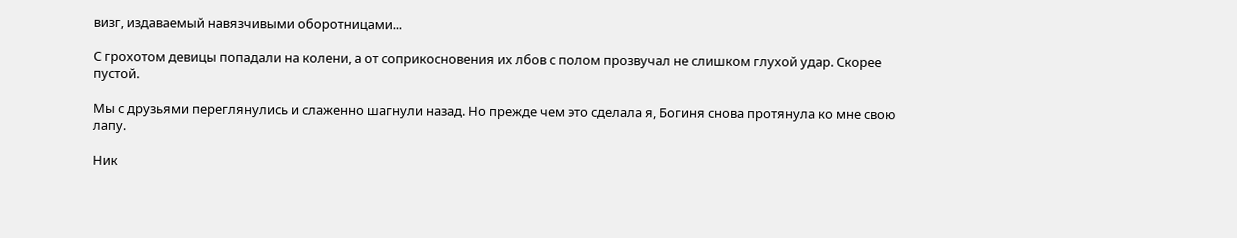визг, издаваемый навязчивыми оборотницами...

С грохотом девицы попадали на колени, а от соприкосновения их лбов с полом прозвучал не слишком глухой удар. Скорее пустой.

Мы с друзьями переглянулись и слаженно шагнули назад. Но прежде чем это сделала я, Богиня снова протянула ко мне свою лапу.

Ник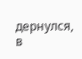дернулся, в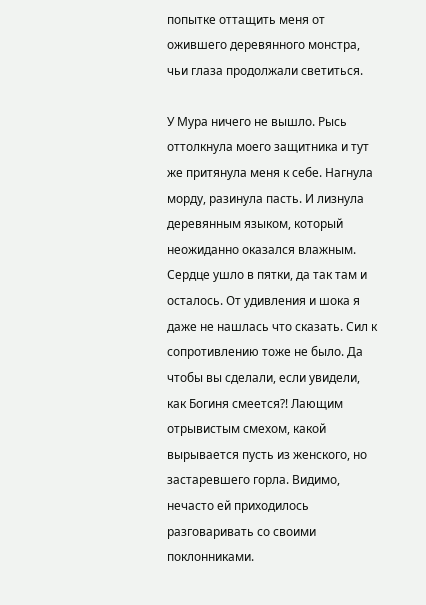попытке оттащить меня от ожившего деревянного монстра, чьи глаза продолжали светиться.

У Мура ничего не вышло. Рысь оттолкнула моего защитника и тут же притянула меня к себе. Нагнула морду, разинула пасть. И лизнула деревянным языком, который неожиданно оказался влажным. Сердце ушло в пятки, да так там и осталось. От удивления и шока я даже не нашлась что сказать. Сил к сопротивлению тоже не было. Да чтобы вы сделали, если увидели, как Богиня смеется?! Лающим отрывистым смехом, какой вырывается пусть из женского, но застаревшего горла. Видимо, нечасто ей приходилось разговаривать со своими поклонниками.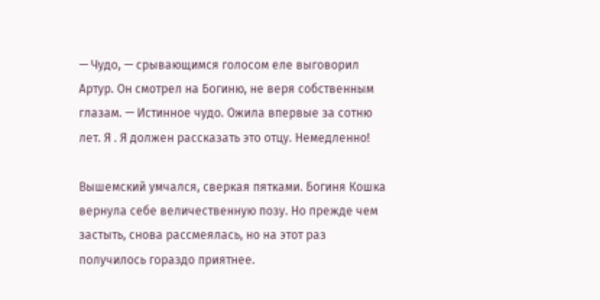— Чудо, — срывающимся голосом еле выговорил Артур. Он смотрел на Богиню, не веря собственным глазам. — Истинное чудо. Ожила впервые за сотню лет. Я . Я должен рассказать это отцу. Немедленно!

Вышемский умчался, сверкая пятками. Богиня Кошка вернула себе величественную позу. Но прежде чем застыть, снова рассмеялась, но на этот раз получилось гораздо приятнее.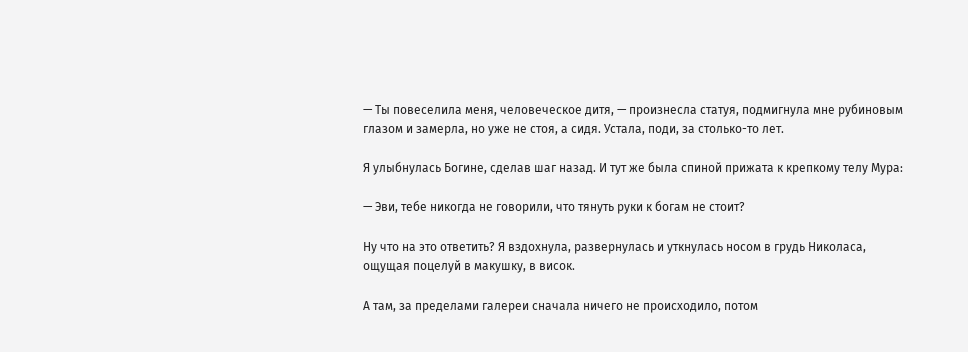— Ты повеселила меня, человеческое дитя, — произнесла статуя, подмигнула мне рубиновым глазом и замерла, но уже не стоя, а сидя. Устала, поди, за столько-то лет.

Я улыбнулась Богине, сделав шаг назад. И тут же была спиной прижата к крепкому телу Мура:

— Эви, тебе никогда не говорили, что тянуть руки к богам не стоит?

Ну что на это ответить? Я вздохнула, развернулась и уткнулась носом в грудь Николаса, ощущая поцелуй в макушку, в висок.

А там, за пределами галереи сначала ничего не происходило, потом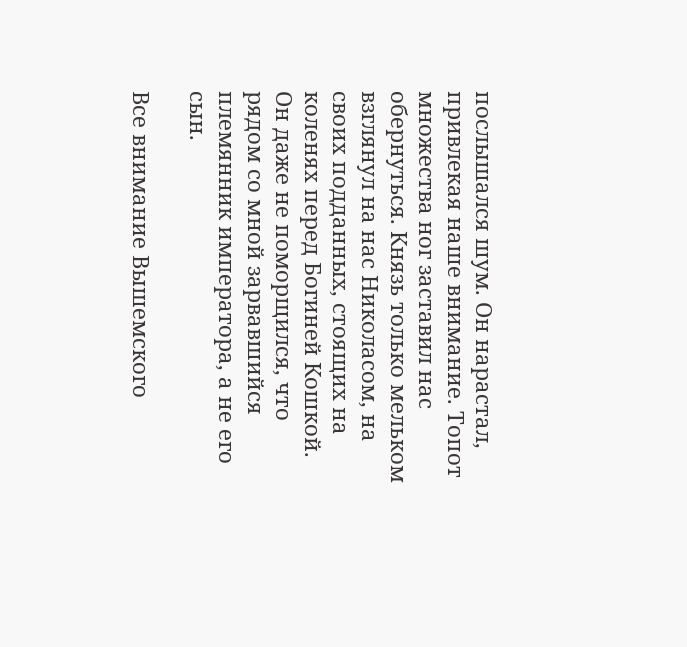послышался шум. Он нарастал, привлекая наше внимание. Топот множества ног заставил нас обернуться. Князь только мельком взглянул на нас Николасом, на своих подданных, стоящих на коленях перед Богиней Кошкой. Он даже не поморщился, что рядом со мной зарвавшийся племянник императора, а не его сын.

Все внимание Вышемского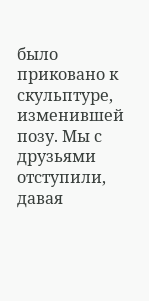было приковано к скульптуре, изменившей позу. Мы с друзьями отступили, давая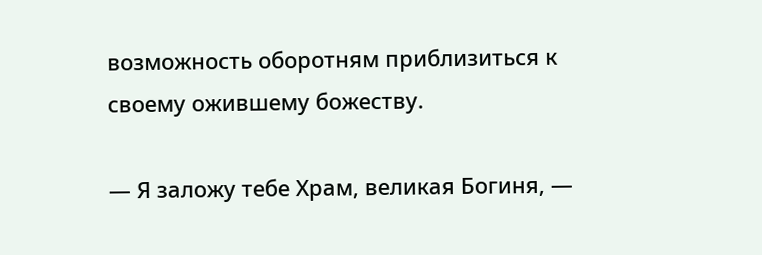возможность оборотням приблизиться к своему ожившему божеству.

— Я заложу тебе Храм, великая Богиня, —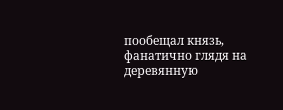пообещал князь, фанатично глядя на деревянную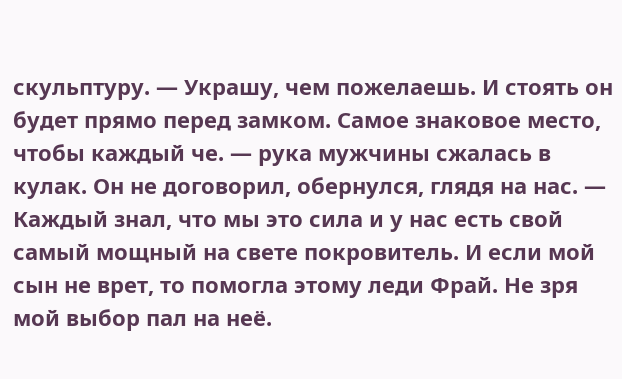скульптуру. — Украшу, чем пожелаешь. И стоять он будет прямо перед замком. Самое знаковое место, чтобы каждый че. — рука мужчины сжалась в кулак. Он не договорил, обернулся, глядя на нас. — Каждый знал, что мы это сила и у нас есть свой самый мощный на свете покровитель. И если мой сын не врет, то помогла этому леди Фрай. Не зря мой выбор пал на неё.